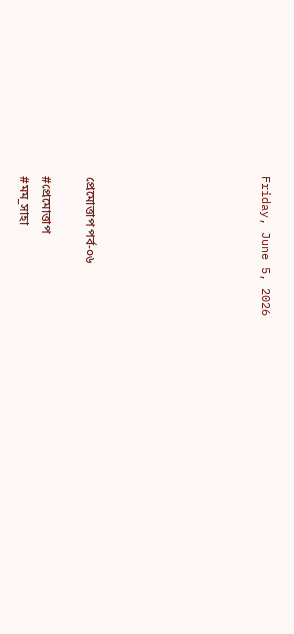Friday, June 5, 2026







প্রেমোত্তাপ পর্ব-০৬

#প্রেমোত্তাপ
#মম_সাহা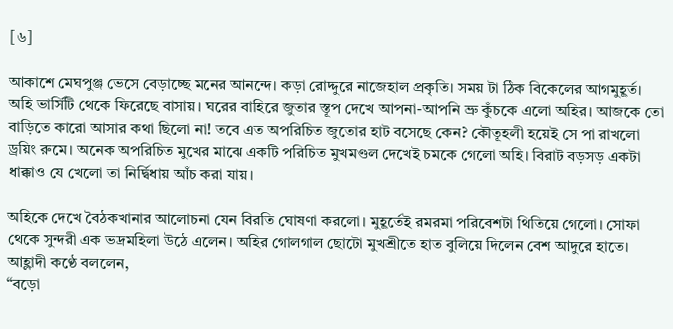[৬]

আকাশে মেঘপুঞ্জ ভেসে বেড়াচ্ছে মনের আনন্দে। কড়া রোদ্দুরে নাজেহাল প্রকৃতি। সময় টা ঠিক বিকেলের আগমুহূর্ত। অহি ভার্সিটি থেকে ফিরেছে বাসায়। ঘরের বাহিরে জুতার স্তূপ দেখে আপনা-আপনি ভ্রু কুঁচকে এলো অহির। আজকে তো বাড়িতে কারো আসার কথা ছিলো না! তবে এত অপরিচিত জুতোর হাট বসেছে কেন? কৌতূহলী হয়েই সে পা রাখলো ড্রয়িং রুমে। অনেক অপরিচিত মুখের মাঝে একটি পরিচিত মুখমণ্ডল দেখেই চমকে গেলো অহি। বিরাট বড়সড় একটা ধাক্কাও যে খেলো তা নির্দ্বিধায় আঁচ করা যায়।

অহিকে দেখে বৈঠকখানার আলোচনা যেন বিরতি ঘোষণা করলো। মুহূর্তেই রমরমা পরিবেশটা থিতিয়ে গেলো। সোফা থেকে সুন্দরী এক ভদ্রমহিলা উঠে এলেন। অহির গোলগাল ছোটো মুখশ্রীতে হাত বুলিয়ে দিলেন বেশ আদুরে হাতে। আহ্লাদী কণ্ঠে বললেন,
“বড়ো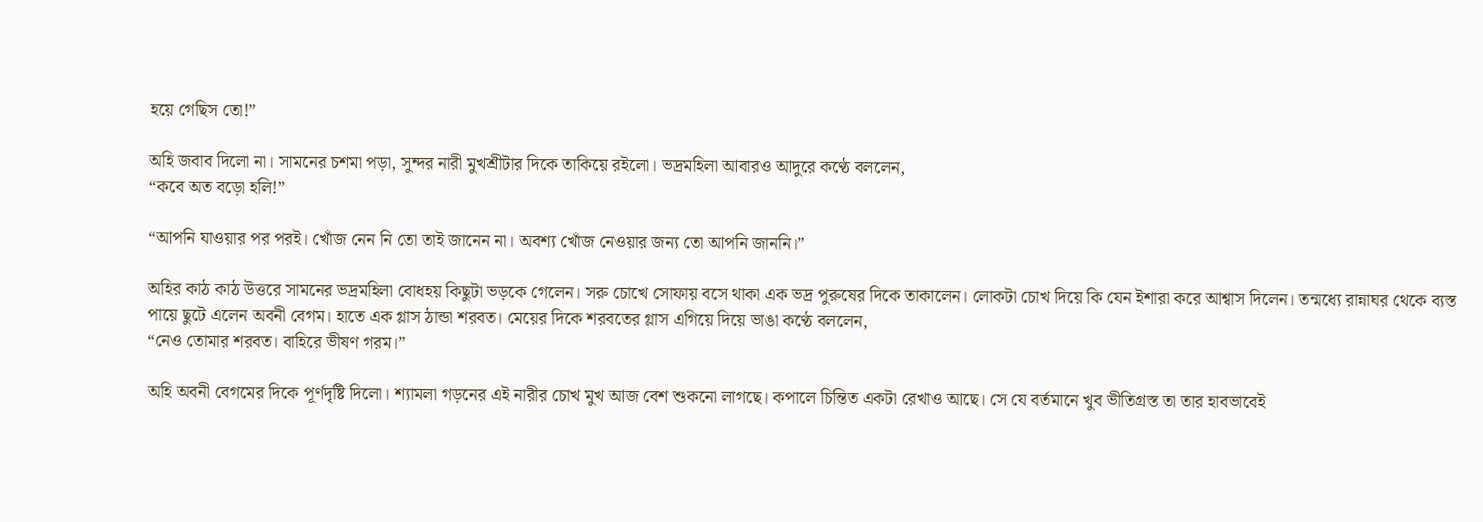হয়ে গেছিস তো!”

অহি জবাব দিলো না। সামনের চশমা পড়া, সুন্দর নারী মুখশ্রীটার দিকে তাকিয়ে রইলো। ভদ্রমহিলা আবারও আদুরে কণ্ঠে বললেন,
“কবে অত বড়ো হলি!”

“আপনি যাওয়ার পর পরই। খোঁজ নেন নি তো তাই জানেন না। অবশ্য খোঁজ নেওয়ার জন্য তো আপনি জাননি।”

অহির কাঠ কাঠ উত্তরে সামনের ভদ্রমহিলা বোধহয় কিছুটা ভড়কে গেলেন। সরু চোখে সোফায় বসে থাকা এক ভদ্র পুরুষের দিকে তাকালেন। লোকটা চোখ দিয়ে কি যেন ইশারা করে আশ্বাস দিলেন। তন্মধ্যে রান্নাঘর থেকে ব্যস্ত পায়ে ছুটে এলেন অবনী বেগম। হাতে এক গ্লাস ঠান্ডা শরবত। মেয়ের দিকে শরবতের গ্লাস এগিয়ে দিয়ে ভাঙা কণ্ঠে বললেন,
“নেও তোমার শরবত। বাহিরে ভীষণ গরম।”

অহি অবনী বেগমের দিকে পূর্ণদৃষ্টি দিলো। শ্যামলা গড়নের এই নারীর চোখ মুখ আজ বেশ শুকনো লাগছে। কপালে চিন্তিত একটা রেখাও আছে। সে যে বর্তমানে খুব ভীতিগ্রস্ত তা তার হাবভাবেই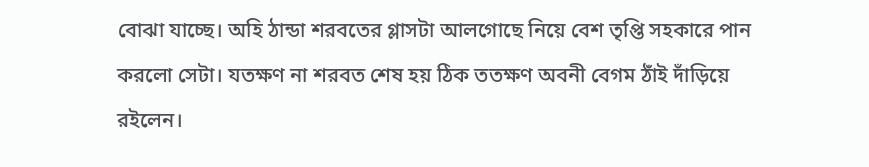বোঝা যাচ্ছে। অহি ঠান্ডা শরবতের গ্লাসটা আলগোছে নিয়ে বেশ তৃপ্তি সহকারে পান করলো সেটা। যতক্ষণ না শরবত শেষ হয় ঠিক ততক্ষণ অবনী বেগম ঠাঁই দাঁড়িয়ে রইলেন।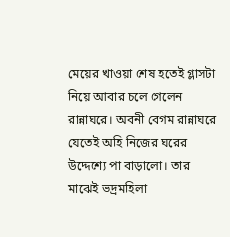মেয়ের খাওয়া শেষ হতেই গ্লাসটা নিয়ে আবার চলে গেলেন রান্নাঘরে। অবনী বেগম রান্নাঘরে যেতেই অহি নিজের ঘরের উদ্দেশ্যে পা বাড়ালো। তার মাঝেই ভদ্রমহিলা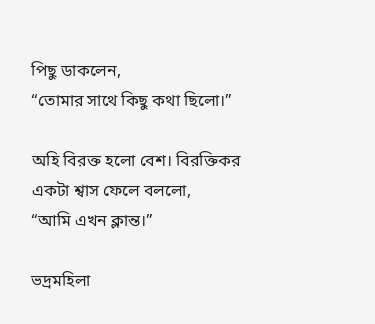পিছু ডাকলেন,
“তোমার সাথে কিছু কথা ছিলো।”

অহি বিরক্ত হলো বেশ। বিরক্তিকর একটা শ্বাস ফেলে বললো,
“আমি এখন ক্লান্ত।”

ভদ্রমহিলা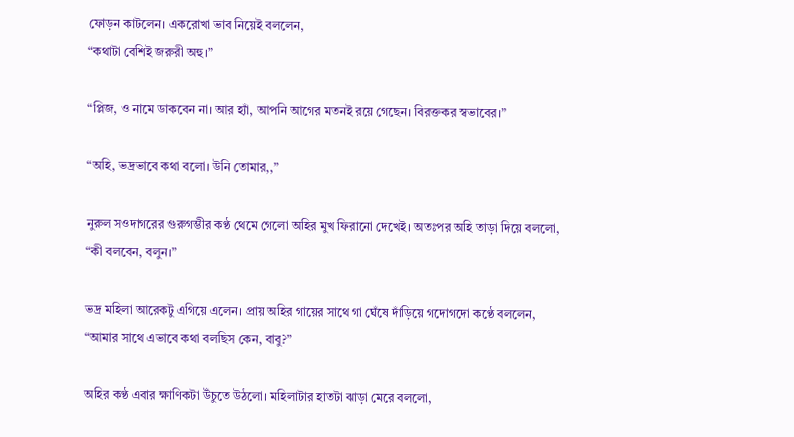ফোড়ন কাটলেন। একরোখা ভাব নিয়েই বললেন,
“কথাটা বেশিই জরুরী অহু।”

“প্লিজ, ও নামে ডাকবেন না। আর হ্যাঁ, আপনি আগের মতনই রয়ে গেছেন। বিরক্তকর স্বভাবের।”

“অহি, ভদ্রভাবে কথা বলো। উনি তোমার,,”

নুরুল সওদাগরের গুরুগম্ভীর কণ্ঠ থেমে গেলো অহির মুখ ফিরানো দেখেই। অতঃপর অহি তাড়া দিয়ে বললো,
“কী বলবেন, বলুন।”

ভদ্র মহিলা আরেকটু এগিয়ে এলেন। প্রায় অহির গায়ের সাথে গা ঘেঁষে দাঁড়িয়ে গদোগদো কণ্ঠে বললেন,
“আমার সাথে এভাবে কথা বলছিস কেন, বাবু?”

অহির কণ্ঠ এবার ক্ষাণিকটা উঁচুতে উঠলো। মহিলাটার হাতটা ঝাড়া মেরে বললো,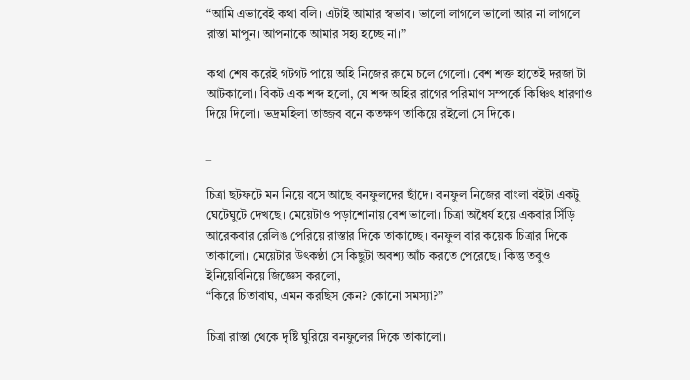“আমি এভাবেই কথা বলি। এটাই আমার স্বভাব। ভালো লাগলে ভালো আর না লাগলে রাস্তা মাপুন। আপনাকে আমার সহ্য হচ্ছে না।”

কথা শেষ করেই গটগট পায়ে অহি নিজের রুমে চলে গেলো। বেশ শক্ত হাতেই দরজা টা আটকালো। বিকট এক শব্দ হলো, যে শব্দ অহির রাগের পরিমাণ সম্পর্কে কিঞ্চিৎ ধারণাও দিয়ে দিলো। ভদ্রমহিলা তাজ্জব বনে কতক্ষণ তাকিয়ে রইলো সে দিকে।

_

চিত্রা ছটফটে মন নিয়ে বসে আছে বনফুলদের ছাঁদে। বনফুল নিজের বাংলা বইটা একটু ঘেটেঘুটে দেখছে। মেয়েটাও পড়াশোনায় বেশ ভালো। চিত্রা অধৈর্য হয়ে একবার সিঁড়ি আরেকবার রেলিঙ পেরিয়ে রাস্তার দিকে তাকাচ্ছে। বনফুল বার কয়েক চিত্রার দিকে তাকালো। মেয়েটার উৎকণ্ঠা সে কিছুটা অবশ্য আঁচ করতে পেরেছে। কিন্তু তবুও ইনিয়েবিনিয়ে জিজ্ঞেস করলো,
“কিরে চিতাবাঘ, এমন করছিস কেন? কোনো সমস্যা?”

চিত্রা রাস্তা থেকে দৃষ্টি ঘুরিয়ে বনফুলের দিকে তাকালো।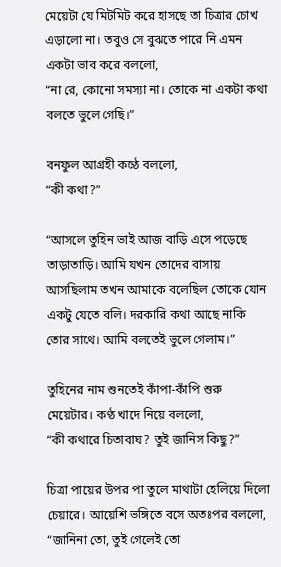মেয়েটা যে মিটমিট করে হাসছে তা চিত্রার চোখ এড়ালো না। তবুও সে বুঝতে পারে নি এমন একটা ভাব করে বললো,
“না রে, কোনো সমস্যা না। তোকে না একটা কথা বলতে ভুলে গেছি।”

বনফুল আগ্রহী কণ্ঠে বললো,
“কী কথা?”

“আসলে তুহিন ভাই আজ বাড়ি এসে পড়েছে তাড়াতাড়ি। আমি যখন তোদের বাসায় আসছিলাম তখন আমাকে বলেছিল তোকে যোন একটু যেতে বলি। দরকারি কথা আছে নাকি তোর সাথে। আমি বলতেই ভুলে গেলাম।”

তুহিনের নাম শুনতেই কাঁপা-কাঁপি শুরু মেয়েটার। কণ্ঠ খাদে নিয়ে বললো,
“কী কথারে চিতাবাঘ? তুই জানিস কিছু?”

চিত্রা পায়ের উপর পা তুলে মাথাটা হেলিয়ে দিলো চেয়ারে। আয়েশি ভঙ্গিতে বসে অতঃপর বললো,
“জানিনা তো, তুই গেলেই তো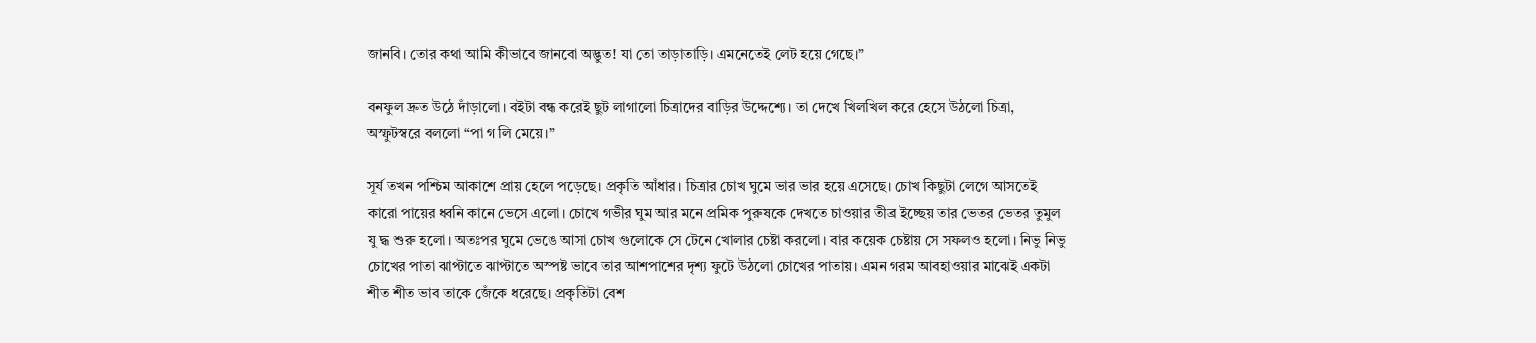জানবি। তোর কথা আমি কীভাবে জানবো অদ্ভুত! যা তো তাড়াতাড়ি। এমনেতেই লেট হয়ে গেছে।”

বনফুল দ্রুত উঠে দাঁড়ালো। বইটা বন্ধ করেই ছুট লাগালো চিত্রাদের বাড়ির উদ্দেশ্যে। তা দেখে খিলখিল করে হেসে উঠলো চিত্রা, অস্ফুটস্বরে বললো “পা গ লি মেয়ে।”

সূর্য তখন পশ্চিম আকাশে প্রায় হেলে পড়েছে। প্রকৃতি আঁধার। চিত্রার চোখ ঘুমে ভার ভার হয়ে এসেছে। চোখ কিছুটা লেগে আসতেই কারো পায়ের ধ্বনি কানে ভেসে এলো। চোখে গভীর ঘুম আর মনে প্রমিক পুরুষকে দেখতে চাওয়ার তীব্র ইচ্ছেয় তার ভেতর ভেতর তুমুল যু দ্ধ শুরু হলো। অতঃপর ঘুমে ভেঙে আসা চোখ গুলোকে সে টেনে খোলার চেষ্টা করলো। বার কয়েক চেষ্টায় সে সফলও হলো। নিভু নিভু চোখের পাতা ঝাপ্টাতে ঝাপ্টাতে অস্পষ্ট ভাবে তার আশপাশের দৃশ্য ফুটে উঠলো চোখের পাতায়। এমন গরম আবহাওয়ার মাঝেই একটা শীত শীত ভাব তাকে জেঁকে ধরেছে। প্রকৃতিটা বেশ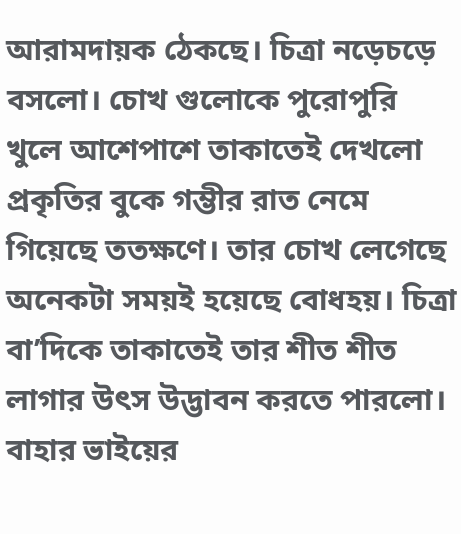আরামদায়ক ঠেকছে। চিত্রা নড়েচড়ে বসলো। চোখ গুলোকে পুরোপুরি খুলে আশেপাশে তাকাতেই দেখলো প্রকৃতির বুকে গম্ভীর রাত নেমে গিয়েছে ততক্ষণে। তার চোখ লেগেছে অনেকটা সময়ই হয়েছে বোধহয়। চিত্রা বা’দিকে তাকাতেই তার শীত শীত লাগার উৎস উদ্ভাবন করতে পারলো। বাহার ভাইয়ের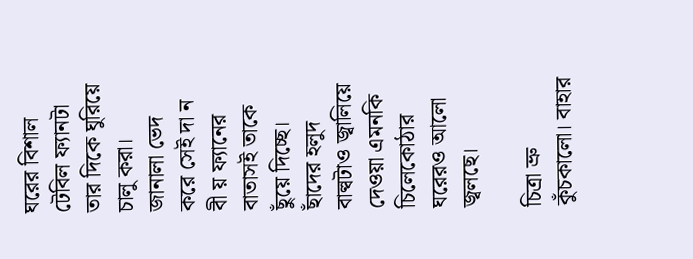ঘরের বিশাল টেবিল ফ্যানটা তার দিকে ঘুরিয়ে চালু করা। জানালা ভেদ করে সেই দা ন বী য় ফ্যানের বাতাসই তাকে ছুঁয়ে দিচ্ছে। ছাঁদের হলুদ বাল্বটাও জ্বালিয়ে দেওয়া এমনকি চিলেকোঠার ঘরেরও আলো জ্বলছে।

চিত্রা ভ্রু কুঁচকালো। বাহার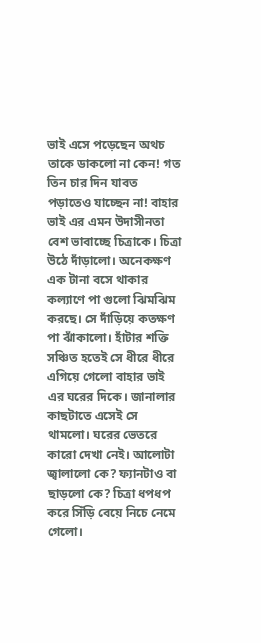ভাই এসে পড়েছেন অথচ তাকে ডাকলো না কেন! গত তিন চার দিন যাবত পড়াতেও যাচ্ছেন না! বাহার ভাই এর এমন উদাসীনতা বেশ ভাবাচ্ছে চিত্রাকে। চিত্রা উঠে দাঁড়ালো। অনেকক্ষণ এক টানা বসে থাকার কল্যাণে পা গুলো ঝিমঝিম করছে। সে দাঁড়িয়ে কতক্ষণ পা ঝাঁকালো। হাঁটার শক্তি সঞ্চিত হতেই সে ধীরে ধীরে এগিয়ে গেলো বাহার ভাই এর ঘরের দিকে। জানালার কাছটাতে এসেই সে থামলো। ঘরের ভেতরে কারো দেখা নেই। আলোটা জ্বালালো কে? ফ্যানটাও বা ছাড়লো কে? চিত্রা ধপধপ করে সিঁড়ি বেয়ে নিচে নেমে গেলো।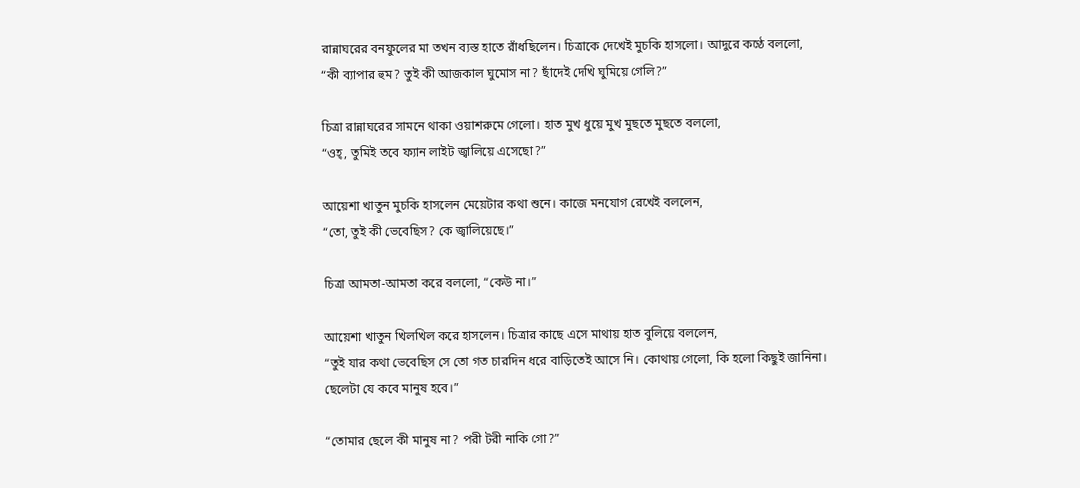রান্নাঘরের বনফুলের মা তখন ব্যস্ত হাতে রাঁধছিলেন। চিত্রাকে দেখেই মুচকি হাসলো। আদুরে কণ্ঠে বললো,
“কী ব্যাপার হুম? তুই কী আজকাল ঘুমোস না? ছাঁদেই দেখি ঘুমিয়ে গেলি?”

চিত্রা রান্নাঘরের সামনে থাকা ওয়াশরুমে গেলো। হাত মুখ ধুয়ে মুখ মুছতে মুছতে বললো,
“ওহ্, তুমিই তবে ফ্যান লাইট জ্বালিয়ে এসেছো?”

আয়েশা খাতুন মুচকি হাসলেন মেয়েটার কথা শুনে। কাজে মনযোগ রেখেই বললেন,
“তো, তুই কী ভেবেছিস? কে জ্বালিয়েছে।”

চিত্রা আমতা-আমতা করে বললো, “কেউ না।”

আয়েশা খাতুন খিলখিল করে হাসলেন। চিত্রার কাছে এসে মাথায় হাত বুলিয়ে বললেন,
“তুই যার কথা ভেবেছিস সে তো গত চারদিন ধরে বাড়িতেই আসে নি। কোথায় গেলো, কি হলো কিছুই জানিনা। ছেলেটা যে কবে মানুষ হবে।”

“তোমার ছেলে কী মানুষ না? পরী টরী নাকি গো?”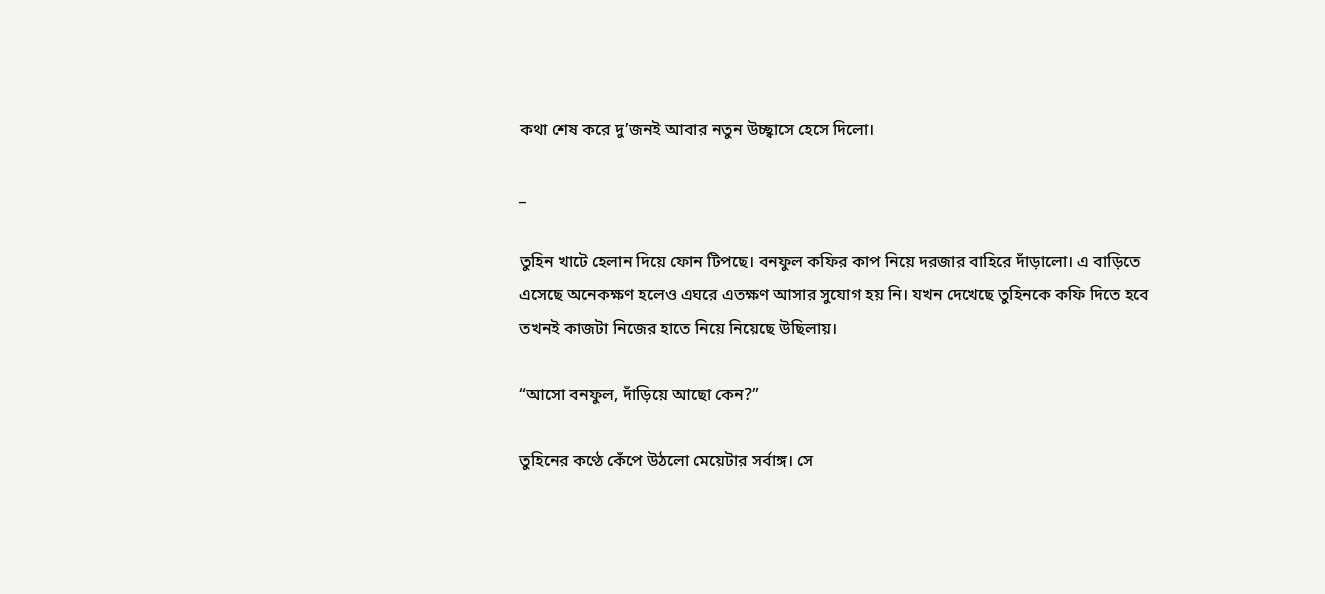কথা শেষ করে দু’জনই আবার নতুন উচ্ছ্বাসে হেসে দিলো।

_

তুহিন খাটে হেলান দিয়ে ফোন টিপছে। বনফুল কফির কাপ নিয়ে দরজার বাহিরে দাঁড়ালো। এ বাড়িতে এসেছে অনেকক্ষণ হলেও এঘরে এতক্ষণ আসার সুযোগ হয় নি। যখন দেখেছে তুহিনকে কফি দিতে হবে তখনই কাজটা নিজের হাতে নিয়ে নিয়েছে উছিলায়।

“আসো বনফুল, দাঁড়িয়ে আছো কেন?”

তুহিনের কণ্ঠে কেঁপে উঠলো মেয়েটার সর্বাঙ্গ। সে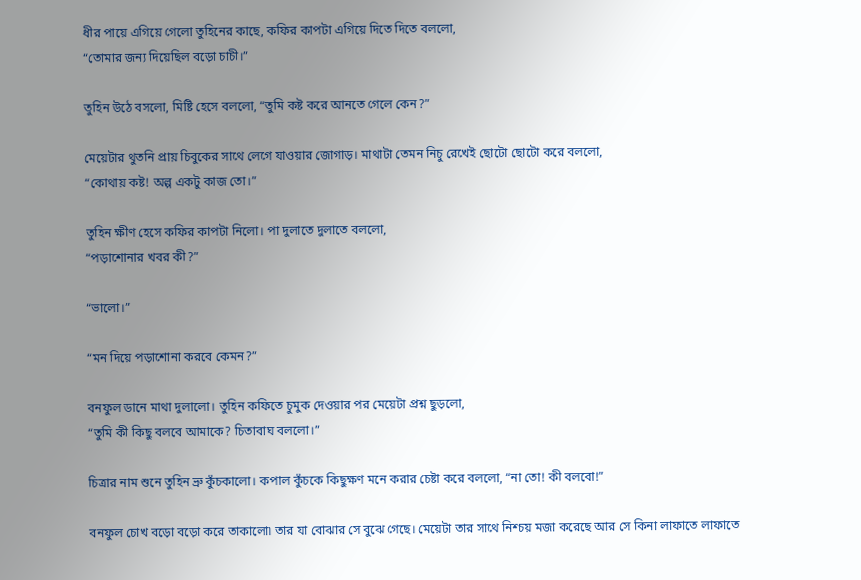ধীর পায়ে এগিয়ে গেলো তুহিনের কাছে, কফির কাপটা এগিয়ে দিতে দিতে বললো,
“তোমার জন্য দিয়েছিল বড়ো চাচী।”

তুহিন উঠে বসলো, মিষ্টি হেসে বললো, “তুমি কষ্ট করে আনতে গেলে কেন?”

মেয়েটার থুতনি প্রায় চিবুকের সাথে লেগে যাওয়ার জোগাড়। মাথাটা তেমন নিচু রেখেই ছোটো ছোটো করে বললো,
“কোথায় কষ্ট! অল্প একটু কাজ তো।”

তুহিন ক্ষীণ হেসে কফির কাপটা নিলো। পা দুলাতে দুলাতে বললো,
“পড়াশোনার খবর কী?”

“ভালো।”

“মন দিয়ে পড়াশোনা করবে কেমন?”

বনফুল ডানে মাথা দুলালো। তুহিন কফিতে চুমুক দেওয়ার পর মেয়েটা প্রশ্ন ছুড়লো,
“তুমি কী কিছু বলবে আমাকে? চিতাবাঘ বললো।”

চিত্রার নাম শুনে তুহিন ভ্রু কুঁচকালো। কপাল কুঁচকে কিছুক্ষণ মনে করার চেষ্টা করে বললো, “না তো! কী বলবো!”

বনফুল চোখ বড়ো বড়ো করে তাকালো৷ তার যা বোঝার সে বুঝে গেছে। মেয়েটা তার সাথে নিশ্চয় মজা করেছে আর সে কিনা লাফাতে লাফাতে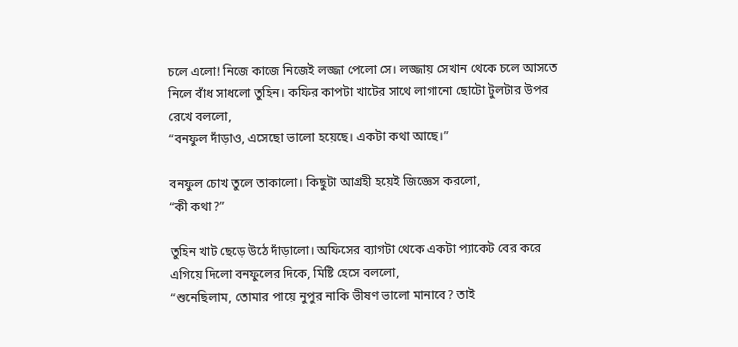চলে এলো! নিজে কাজে নিজেই লজ্জা পেলো সে। লজ্জায় সেখান থেকে চলে আসতে নিলে বাঁধ সাধলো তুহিন। কফির কাপটা খাটের সাথে লাগানো ছোটো টুলটার উপর রেখে বললো,
“বনফুল দাঁড়াও, এসেছো ভালো হয়েছে। একটা কথা আছে।”

বনফুল চোখ তুলে তাকালো। কিছুটা আগ্রহী হয়েই জিজ্ঞেস করলো,
“কী কথা?”

তুহিন খাট ছেড়ে উঠে দাঁড়ালো। অফিসের ব্যাগটা থেকে একটা প্যাকেট বের করে এগিয়ে দিলো বনফুলের দিকে, মিষ্টি হেসে বললো,
“শুনেছিলাম, তোমার পায়ে নুপুর নাকি ভীষণ ভালো মানাবে? তাই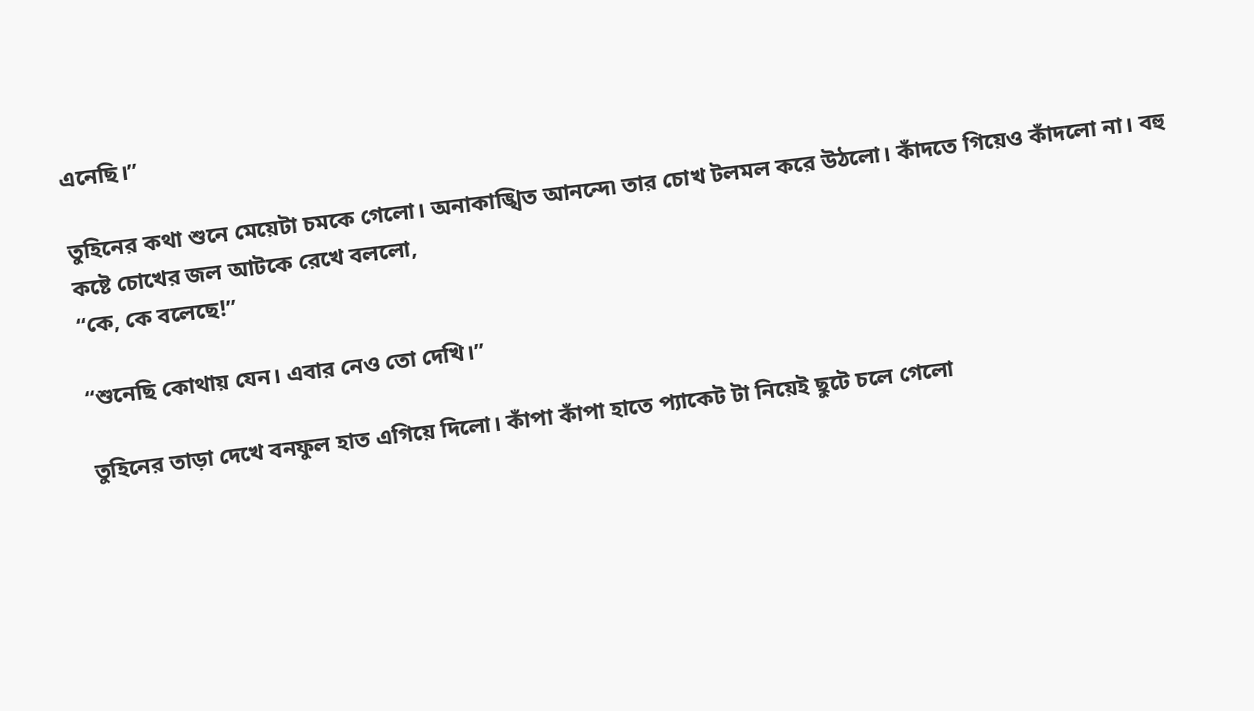এনেছি।”

তুহিনের কথা শুনে মেয়েটা চমকে গেলো। অনাকাঙ্খিত আনন্দে৷ তার চোখ টলমল করে উঠলো। কাঁদতে গিয়েও কাঁদলো না। বহু কষ্টে চোখের জল আটকে রেখে বললো,
“কে, কে বলেছে!”

“শুনেছি কোথায় যেন। এবার নেও তো দেখি।”

তুহিনের তাড়া দেখে বনফুল হাত এগিয়ে দিলো। কাঁপা কাঁপা হাতে প্যাকেট টা নিয়েই ছুটে চলে গেলো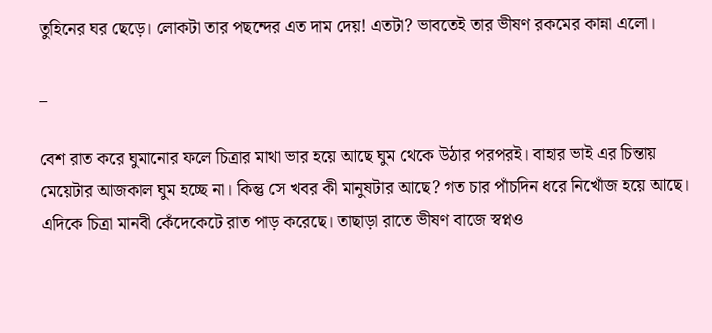তুহিনের ঘর ছেড়ে। লোকটা তার পছন্দের এত দাম দেয়! এতটা? ভাবতেই তার ভীষণ রকমের কান্না এলো।

_

বেশ রাত করে ঘুমানোর ফলে চিত্রার মাথা ভার হয়ে আছে ঘুম থেকে উঠার পরপরই। বাহার ভাই এর চিন্তায় মেয়েটার আজকাল ঘুম হচ্ছে না। কিন্তু সে খবর কী মানুষটার আছে? গত চার পাঁচদিন ধরে নিখোঁজ হয়ে আছে। এদিকে চিত্রা মানবী কেঁদেকেটে রাত পাড় করেছে। তাছাড়া রাতে ভীষণ বাজে স্বপ্নও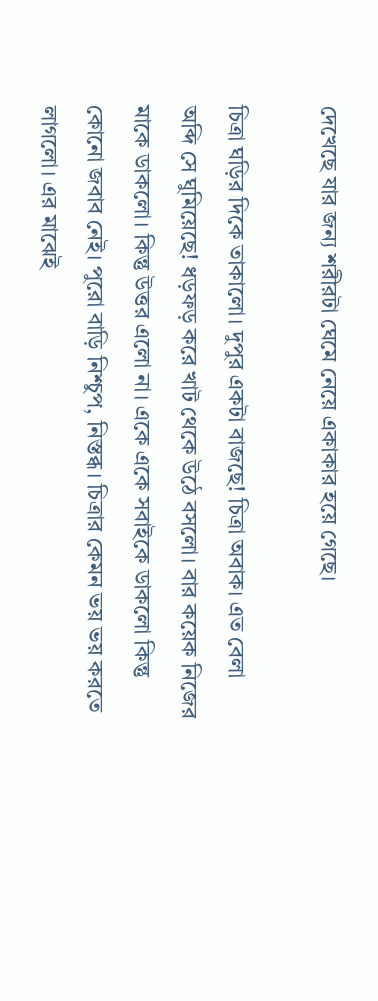দেখেছে যার জন্য শরীরটা ঘেমে নেয়ে একাকার হয়ে গেছে।

চিত্রা ঘড়ির দিকে তাকালো। দুপুর একটা বাজছে! চিত্রা অবাক। এত বেলা অব্দি সে ঘুমিয়েছে! ধড়ফড় করে খাট থেকে উঠে বসলো। বার কয়েক নিজের মাকে ডাকলো। কিন্তু উত্তর এলো না। একে একে সবাইকে ডাকলো কিন্তু কোনো জবাব নেই। পুরো বাড়ি নিশ্চুপ, নিস্তব্ধ। চিত্রার কেমন ভয় ভয় করতে লাগলো। এর মাঝেই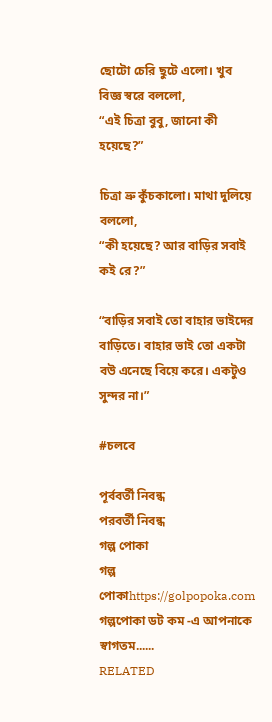ছোটো চেরি ছুটে এলো। খুব বিজ্ঞ স্বরে বললো,
“এই চিত্রা বুবু, জানো কী হয়েছে?”

চিত্রা ভ্রু কুঁচকালো। মাথা দুলিয়ে বললো,
“কী হয়েছে? আর বাড়ির সবাই কই রে?”

“বাড়ির সবাই তো বাহার ভাইদের বাড়িতে। বাহার ভাই তো একটা বউ এনেছে বিয়ে করে। একটুও সুন্দর না।”

#চলবে

পূর্ববর্তী নিবন্ধ
পরবর্তী নিবন্ধ
গল্প পোকা
গল্প পোকাhttps://golpopoka.com
গল্পপোকা ডট কম -এ আপনাকে স্বাগতম......
RELATED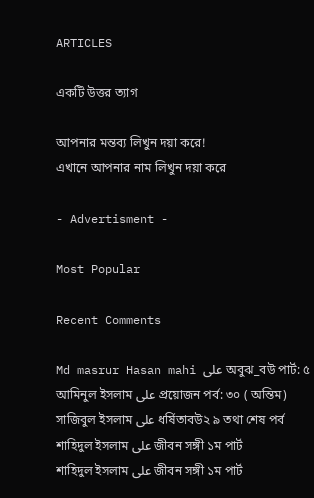ARTICLES

একটি উত্তর ত্যাগ

আপনার মন্তব্য লিখুন দয়া করে!
এখানে আপনার নাম লিখুন দয়া করে

- Advertisment -

Most Popular

Recent Comments

Md masrur Hasan mahi على অবুঝ_বউ পার্ট: ৫
আমিনুল ইসলাম على প্রয়োজন পর্ব: ৩০ ( অন্তিম)
সাজিবুল ইসলাম على ধর্ষিতাবউ২ ৯ তথা শেষ পর্ব
শাহিদুল ইসলাম على জীবন সঙ্গী ১ম পার্ট
শাহিদুল ইসলাম على জীবন সঙ্গী ১ম পার্ট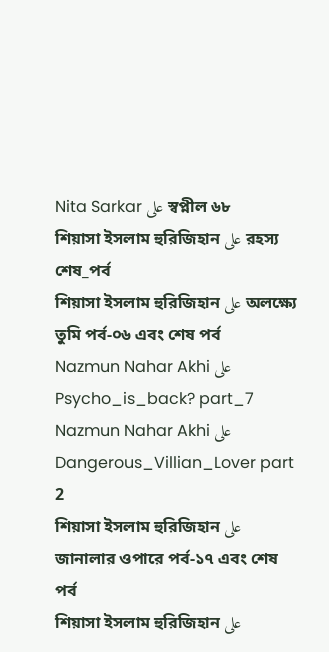Nita Sarkar على স্বপ্নীল ৬৮
শিয়াসা ইসলাম হুরিজিহান على রহস্য শেষ_পর্ব
শিয়াসা ইসলাম হুরিজিহান على অলক্ষ্যে তুমি পর্ব-০৬ এবং শেষ পর্ব
Nazmun Nahar Akhi على Psycho_is_back? part_7
Nazmun Nahar Akhi على Dangerous_Villian_Lover part 2
শিয়াসা ইসলাম হুরিজিহান على জানালার ওপারে পর্ব-১৭ এবং শেষ পর্ব
শিয়াসা ইসলাম হুরিজিহান على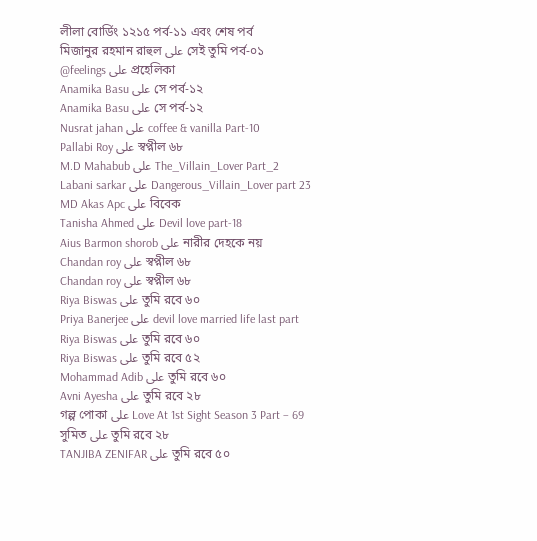লীলা বোর্ডিং ১২১৫ পর্ব-১১ এবং শেষ পর্ব
মিজানুর রহমান রাহুল على সেই তুমি পর্ব-০১
@feelings على প্রহেলিকা
Anamika Basu على সে পর্ব-১২
Anamika Basu على সে পর্ব-১২
Nusrat jahan على coffee & vanilla Part-10
Pallabi Roy على স্বপ্নীল ৬৮
M.D Mahabub على The_Villain_Lover Part_2
Labani sarkar على Dangerous_Villain_Lover part 23
MD Akas Apc على বিবেক
Tanisha Ahmed على Devil love part-18
Aius Barmon shorob على নারীর দেহকে নয়
Chandan roy على স্বপ্নীল ৬৮
Chandan roy على স্বপ্নীল ৬৮
Riya Biswas على তুমি রবে ৬০
Priya Banerjee على devil love married life last part
Riya Biswas على তুমি রবে ৬০
Riya Biswas على তুমি রবে ৫২
Mohammad Adib على তুমি রবে ৬০
Avni Ayesha على তুমি রবে ২৮
গল্প পোকা على Love At 1st Sight Season 3 Part – 69
সুমিত على তুমি রবে ২৮
TANJIBA ZENIFAR على তুমি রবে ৫০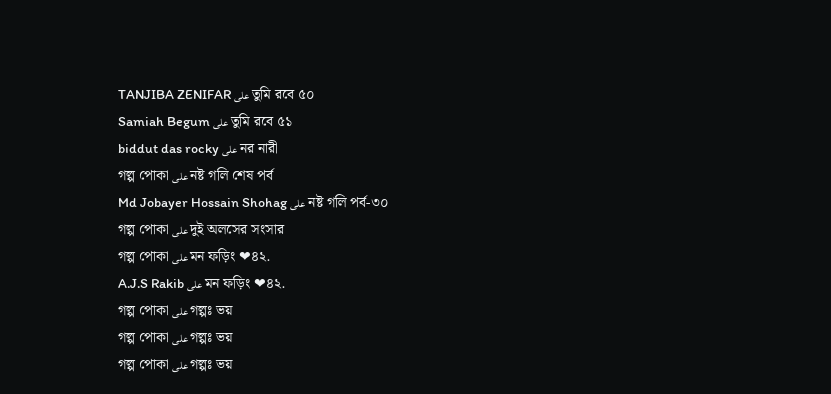TANJIBA ZENIFAR على তুমি রবে ৫০
Samiah Begum على তুমি রবে ৫১
biddut das rocky على নর নারী
গল্প পোকা على নষ্ট গলি শেষ পর্ব
Md Jobayer Hossain Shohag على নষ্ট গলি পর্ব-৩০
গল্প পোকা على দুই অলসের সংসার
গল্প পোকা على মন ফড়িং ❤৪২.
A.J.S Rakib على মন ফড়িং ❤৪২.
গল্প পোকা على গল্পঃ ভয়
গল্প পোকা على গল্পঃ ভয়
গল্প পোকা على গল্পঃ ভয়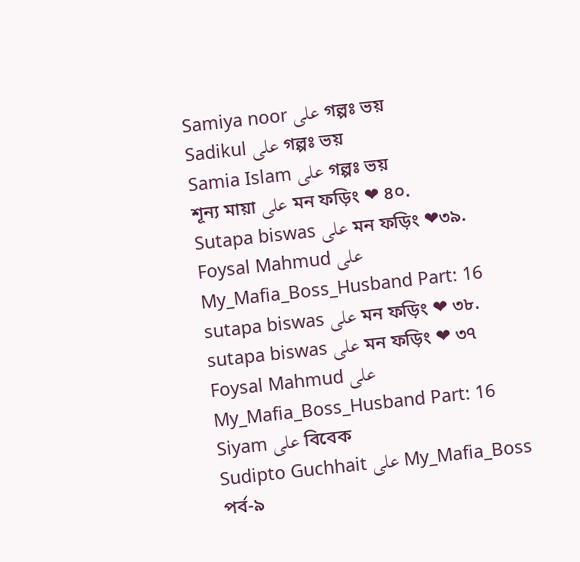Samiya noor على গল্পঃ ভয়
Sadikul على গল্পঃ ভয়
Samia Islam على গল্পঃ ভয়
শূন্য মায়া على মন ফড়িং ❤ ৪০.
Sutapa biswas على মন ফড়িং ❤৩৯.
Foysal Mahmud على My_Mafia_Boss_Husband Part: 16
sutapa biswas على মন ফড়িং ❤ ৩৮.
sutapa biswas على মন ফড়িং ❤ ৩৭
Foysal Mahmud على My_Mafia_Boss_Husband Part: 16
Siyam على বিবেক
Sudipto Guchhait على My_Mafia_Boss পর্ব-৯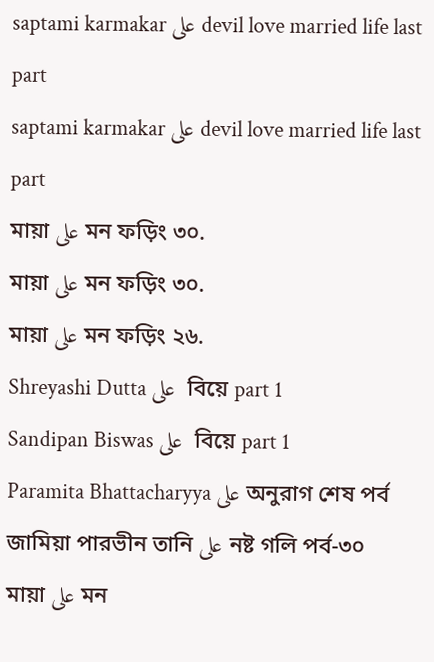saptami karmakar على devil love married life last part
saptami karmakar على devil love married life last part
মায়া على মন ফড়িং ৩০.
মায়া على মন ফড়িং ৩০.
মায়া على মন ফড়িং ২৬.
Shreyashi Dutta على  বিয়ে part 1
Sandipan Biswas على  বিয়ে part 1
Paramita Bhattacharyya على অনুরাগ শেষ পর্ব
জামিয়া পারভীন তানি على নষ্ট গলি পর্ব-৩০
মায়া على মন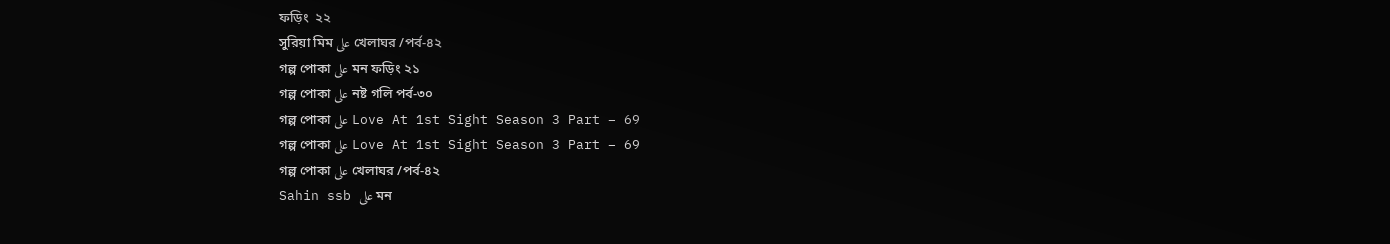ফড়িং  ২২
সুরিয়া মিম على খেলাঘর /পর্ব-৪২
গল্প পোকা على মন ফড়িং ২১
গল্প পোকা على নষ্ট গলি পর্ব-৩০
গল্প পোকা على Love At 1st Sight Season 3 Part – 69
গল্প পোকা على Love At 1st Sight Season 3 Part – 69
গল্প পোকা على খেলাঘর /পর্ব-৪২
Sahin ssb على মন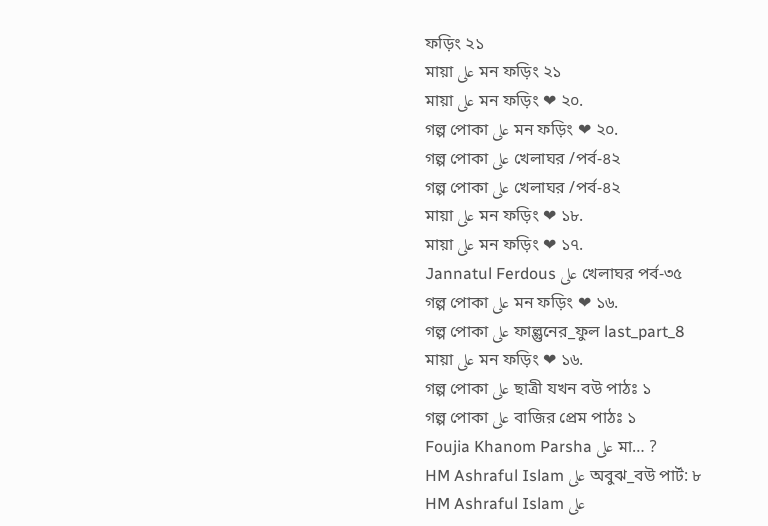ফড়িং ২১
মায়া على মন ফড়িং ২১
মায়া على মন ফড়িং ❤ ২০.
গল্প পোকা على মন ফড়িং ❤ ২০.
গল্প পোকা على খেলাঘর /পর্ব-৪২
গল্প পোকা على খেলাঘর /পর্ব-৪২
মায়া على মন ফড়িং ❤ ১৮.
মায়া على মন ফড়িং ❤ ১৭.
Jannatul Ferdous على খেলাঘর পর্ব-৩৫
গল্প পোকা على মন ফড়িং ❤ ১৬.
গল্প পোকা على ফাল্গুনের_ফুল last_part_8
মায়া على মন ফড়িং ❤ ১৬.
গল্প পোকা على ছাত্রী যখন বউ পাঠঃ ১
গল্প পোকা على বাজির প্রেম পাঠঃ ১
Foujia Khanom Parsha على মা… ?
HM Ashraful Islam على অবুঝ_বউ পার্ট: ৮
HM Ashraful Islam على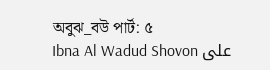অবুঝ_বউ পার্ট: ৫
Ibna Al Wadud Shovon على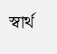স্বার্থ